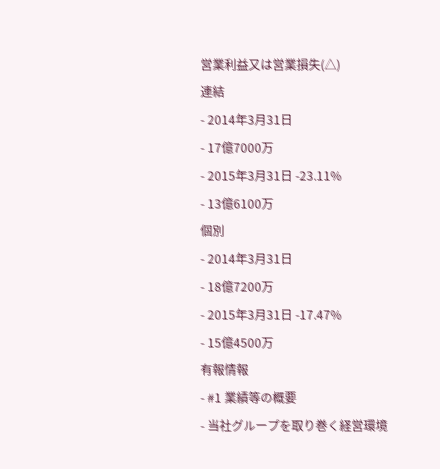営業利益又は営業損失(△)
連結
- 2014年3月31日
- 17億7000万
- 2015年3月31日 -23.11%
- 13億6100万
個別
- 2014年3月31日
- 18億7200万
- 2015年3月31日 -17.47%
- 15億4500万
有報情報
- #1 業績等の概要
- 当社グループを取り巻く経営環境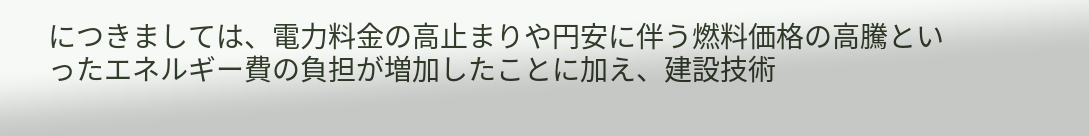につきましては、電力料金の高止まりや円安に伴う燃料価格の高騰といったエネルギー費の負担が増加したことに加え、建設技術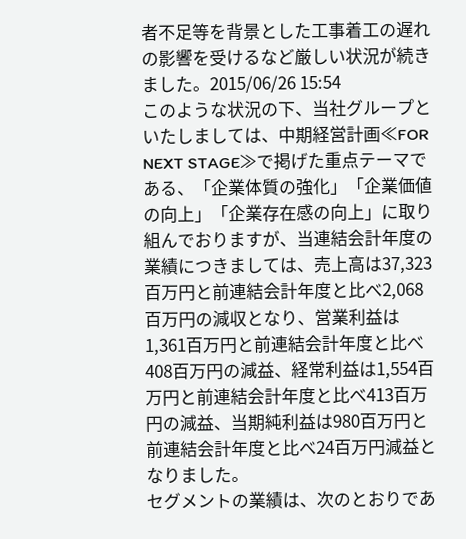者不足等を背景とした工事着工の遅れの影響を受けるなど厳しい状況が続きました。2015/06/26 15:54
このような状況の下、当社グループといたしましては、中期経営計画≪FOR NEXT STAGE≫で掲げた重点テーマである、「企業体質の強化」「企業価値の向上」「企業存在感の向上」に取り組んでおりますが、当連結会計年度の業績につきましては、売上高は37,323百万円と前連結会計年度と比べ2,068百万円の減収となり、営業利益は1,361百万円と前連結会計年度と比べ408百万円の減益、経常利益は1,554百万円と前連結会計年度と比べ413百万円の減益、当期純利益は980百万円と前連結会計年度と比べ24百万円減益となりました。
セグメントの業績は、次のとおりであ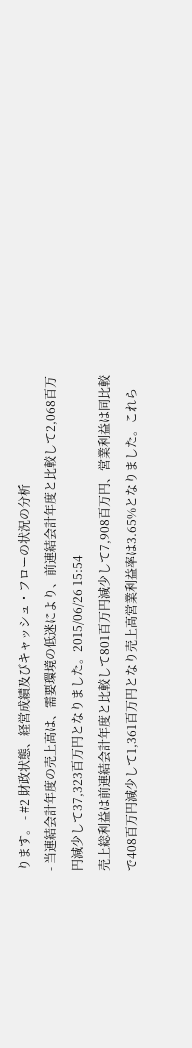ります。 - #2 財政状態、経営成績及びキャッシュ・フローの状況の分析
- 当連結会計年度の売上高は、需要環境の低迷により、前連結会計年度と比較して2,068百万円減少して37,323百万円となりました。2015/06/26 15:54
売上総利益は前連結会計年度と比較して801百万円減少して7,908百万円、営業利益は同比較で408百万円減少して1,361百万円となり売上高営業利益率は3.65%となりました。これら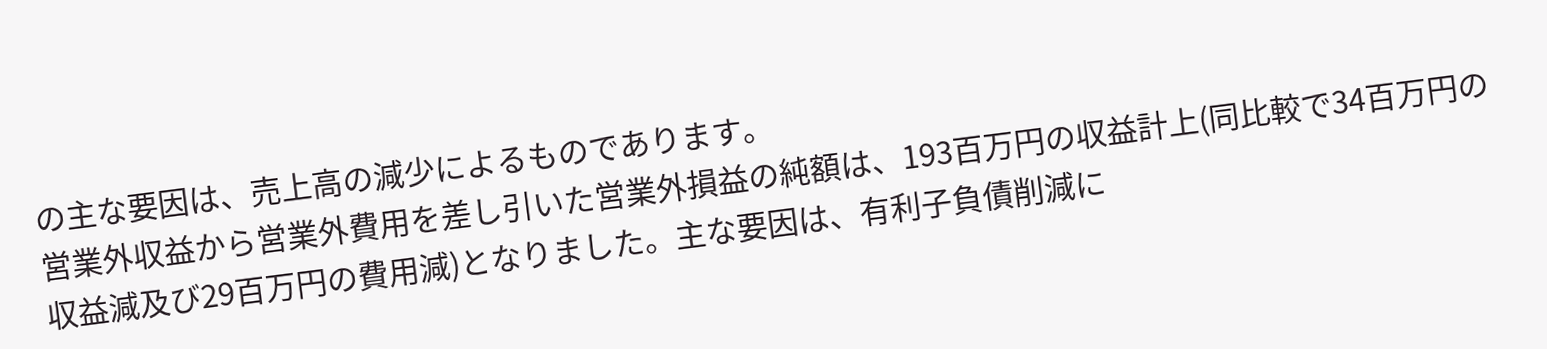の主な要因は、売上高の減少によるものであります。
営業外収益から営業外費用を差し引いた営業外損益の純額は、193百万円の収益計上(同比較で34百万円の収益減及び29百万円の費用減)となりました。主な要因は、有利子負債削減に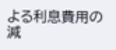よる利息費用の減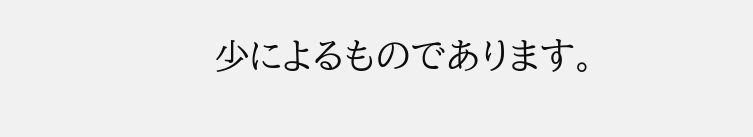少によるものであります。